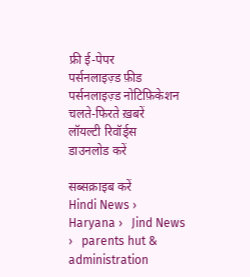फ्री ई-पेपर
पर्सनलाइज़्ड फ़ीड
पर्सनलाइज़्ड नोटिफ़िकेशन
चलते-फिरते ख़बरें
लॉयल्टी रिवॉर्ड्स
डाउनलोड करें

सब्सक्राइब करें
Hindi News ›   Haryana ›   Jind News ›   parents hut & administration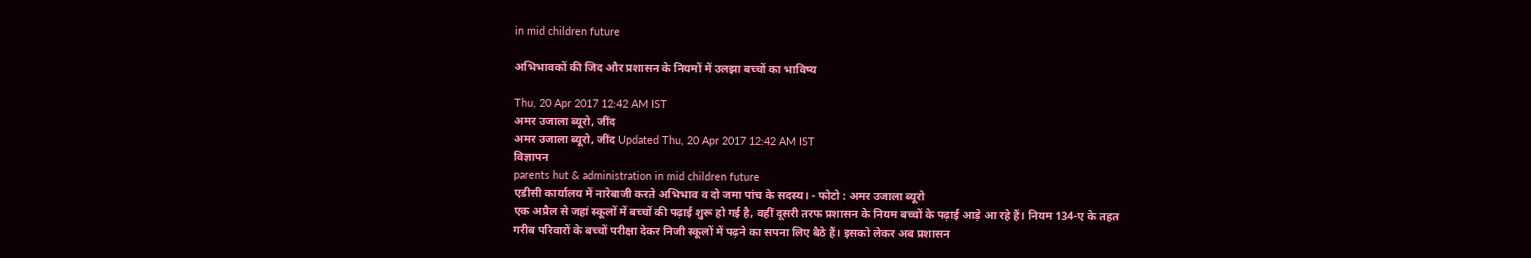in mid children future

अभिभावकों की जिद और प्रशासन के नियमों में उलझा बच्चों का भाविष्य

Thu, 20 Apr 2017 12:42 AM IST
अमर उजाला ब्यूरो, जींद
अमर उजाला ब्यूरो, जींद Updated Thu, 20 Apr 2017 12:42 AM IST
विज्ञापन
parents hut & administration in mid children future
एडीसी कार्यालय में नारेबाजी करते अभिभाव व दो जमा पांच के सदस्य। - फोटो : अमर उजाला ब्यूरो
एक अप्रैल से जहां स्कूलों में बच्चों की पढ़ाई शुरू हो गई है, वहीं दूसरी तरफ प्रशासन के नियम बच्चों के पढ़ाई आड़े आ रहे हैं। नियम 134-ए के तहत गरीब परिवारों के बच्चों परीक्षा देकर निजी स्कूलों में पढ़ने का सपना लिए बैठे हैं। इसको लेकर अब प्रशासन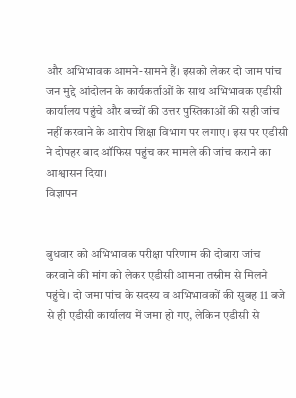और अभिभावक आमने-सामने हैं। इसको लेकर दो जाम पांच जन मुद्दे आंदोलन के कार्यकर्ताओं के साथ अभिभावक एडीसी कार्यालय पहुंचे और बच्चों की उत्तर पुस्तिकाओं की सही जांच नहीं करवाने के आरोप शिक्षा विभाग पर लगाए। इस पर एडीसी ने दोपहर बाद ऑफिस पहुंच कर मामले की जांच कराने का आश्वासन दिया।
विज्ञापन


बुधवार को अभिभावक परीक्षा परिणाम की दोबारा जांच करवाने की मांग को लेकर एडीसी आमना तस्नीम से मिलने पहुंचे। दो जमा पांच के सदस्य व अभिभावकों की सुबह 11 बजे से ही एडीसी कार्यालय में जमा हो गए, लेकिन एडीसी से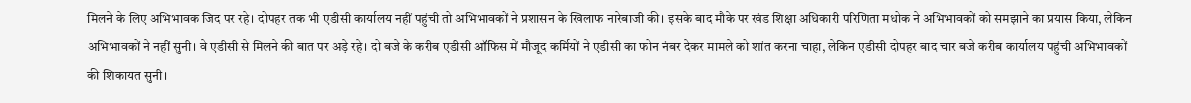मिलने के लिए अभिभावक जिद पर रहे। दोपहर तक भी एडीसी कार्यालय नहीं पहुंची तो अभिभावकों ने प्रशासन के खिलाफ नारेबाजी की। इसके बाद मौके पर खंड शिक्षा अधिकारी परिणिता मधोक ने अभिभावकों को समझाने का प्रयास किया, लेकिन अभिभावकों ने नहीं सुनी। वे एडीसी से मिलने की बात पर अड़े रहे। दो बजे के करीब एडीसी ऑफिस में मौजूद कर्मियों ने एडीसी का फोन नंबर देकर मामले को शांत करना चाहा, लेकिन एडीसी दोपहर बाद चार बजे करीब कार्यालय पहुंची अभिभावकों की शिकायत सुनी।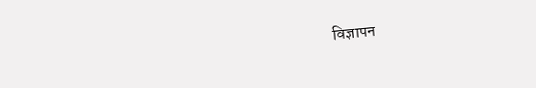विज्ञापन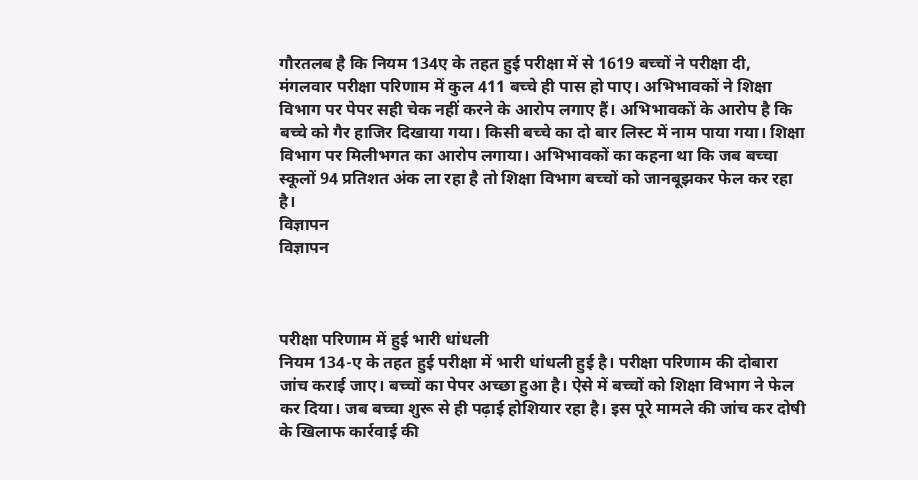गौरतलब है कि नियम 134ए के तहत हुई परीक्षा में से 1619 बच्चों ने परीक्षा दी, मंगलवार परीक्षा परिणाम में कुल 411 बच्चे ही पास हो पाए। अभिभावकों ने शिक्षा विभाग पर पेपर सही चेक नहीं करने के आरोप लगाए हैं। अभिभावकों के आरोप है कि बच्चे को गैर हाजिर दिखाया गया। किसी बच्चे का दो बार लिस्ट में नाम पाया गया। शिक्षा विभाग पर मिलीभगत का आरोप लगाया। अभिभावकों का कहना था कि जब बच्चा स्कूलों 94 प्रतिशत अंक ला रहा है तो शिक्षा विभाग बच्चों को जानबूझकर फेल कर रहा है।
विज्ञापन
विज्ञापन



परीक्षा परिणाम में हुई भारी धांधली
नियम 134-ए के तहत हुई परीक्षा में भारी धांधली हुई है। परीक्षा परिणाम की दोबारा जांच कराई जाए। बच्चों का पेपर अच्छा हुआ है। ऐसे में बच्चों को शिक्षा विभाग ने फेल कर दिया। जब बच्चा शुरू से ही पढ़ाई होशियार रहा है। इस पूरे मामले की जांच कर दोषी के खिलाफ कार्रवाई की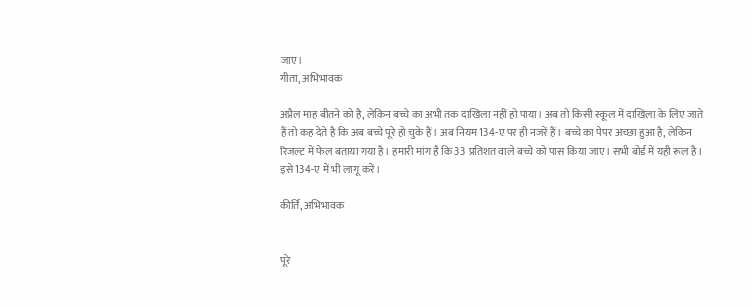जाए।
गीता, अभिभावक

अप्रैल माह बीतने को है, लेकिन बच्चे का अभी तक दाखिला नहीं हो पाया। अब तो किसी स्कूल में दाखिला के लिए जाते हैं तो कह देते है कि अब बच्चे पूरे हो चुके हैं। अब नियम 134-ए पर ही नजरें हैं। बच्चे का पेपर अच्छा हुआ है, लेकिन रिजल्ट में फेल बताया गया है। हमारी मांग है कि 33 प्रतिशत वाले बच्चे को पास किया जाए। सभी बोर्ड में यही रूल है। इसे 134-ए में भी लागू करें।

कीर्ति, अभिभावक


पूरे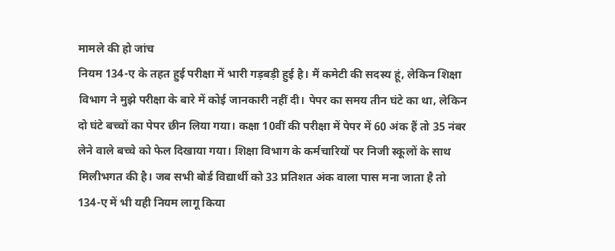मामले की हो जांच
नियम 134-ए के तहत हुई परीक्षा में भारी गड़बड़ी हुई है। मैं कमेटी की सदस्य हूं, लेकिन शिक्षा विभाग ने मुझे परीक्षा के बारे में कोई जानकारी नहीं दी। पेपर का समय तीन घंटे का था, लेकिन दो घंटे बच्चों का पेपर छीन लिया गया। कक्षा 10वीं की परीक्षा में पेपर में 60 अंक हैं तो 35 नंबर लेने वाले बच्चे को फेल दिखाया गया। शिक्षा विभाग के कर्मचारियों पर निजी स्कूलों के साथ मिलीभगत की है। जब सभी बोर्ड विद्यार्थी को 33 प्रतिशत अंक वाला पास मना जाता है तो 134-ए में भी यही नियम लागू किया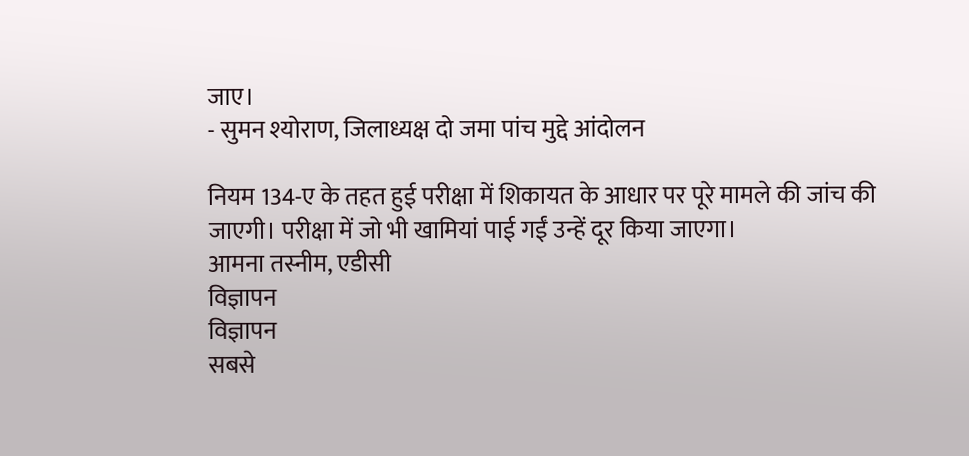जाए।
- सुमन श्योराण, जिलाध्यक्ष दो जमा पांच मुद्दे आंदोलन

नियम 134-ए के तहत हुई परीक्षा में शिकायत के आधार पर पूरे मामले की जांच की जाएगी। परीक्षा में जो भी खामियां पाई गईं उन्हें दूर किया जाएगा।
आमना तस्नीम, एडीसी
विज्ञापन
विज्ञापन
सबसे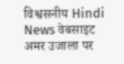विश्वसनीय Hindi News वेबसाइट अमर उजाला पर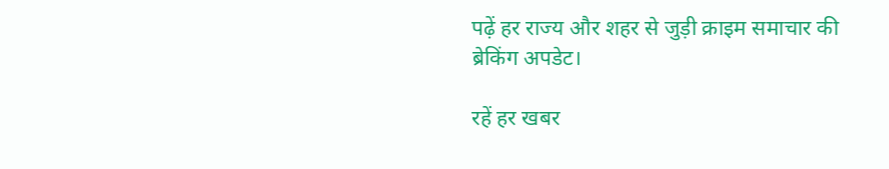पढ़ें हर राज्य और शहर से जुड़ी क्राइम समाचार की
ब्रेकिंग अपडेट।

रहें हर खबर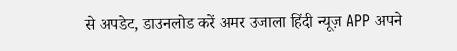से अपडेट, डाउनलोड करें अमर उजाला हिंदी न्यूज़ APP अपने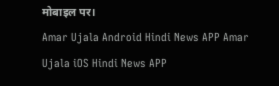मोबाइल पर।
Amar Ujala Android Hindi News APP Amar Ujala iOS Hindi News APP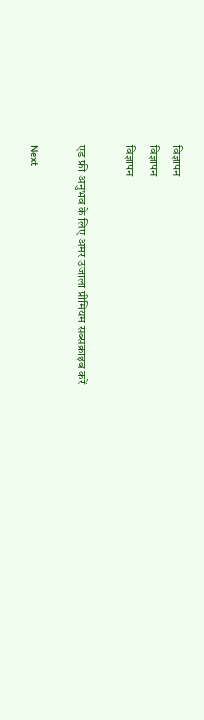विज्ञापन
विज्ञापन
विज्ञापन

एड फ्री अनुभव के लिए अमर उजाला प्रीमियम सब्सक्राइब करें

Next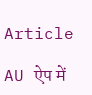Article

AU ऐप में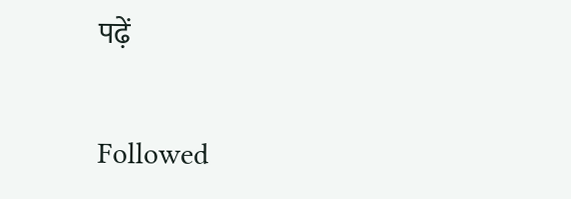पढ़ें

Followed